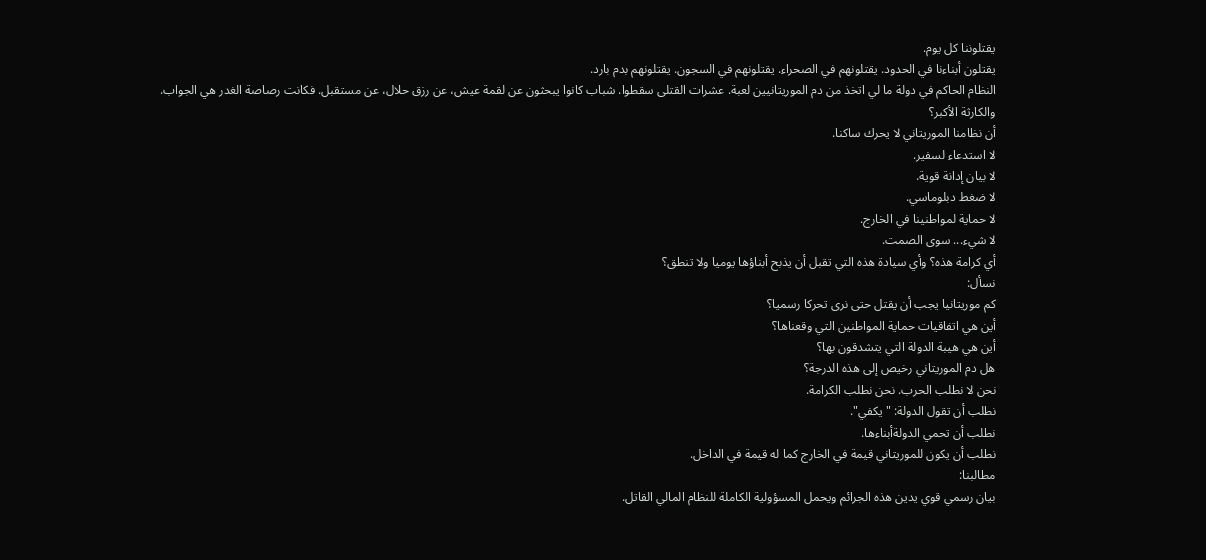يقتلوننا كل يوم.
يقتلون أبناءنا في الحدود. يقتلونهم في الصحراء. يقتلونهم في السجون. يقتلونهم بدم بارد.
النظام الحاكم في دولة ما لي اتخذ من دم الموريتانيين لعبة. عشرات القتلى سقطوا. شباب كانوا يبحثون عن لقمة عيش، عن رزق حلال، عن مستقبل. فكانت رصاصة الغدر هي الجواب.
والكارثة الأكبر؟
أن نظامنا الموريتاني لا يحرك ساكنا.
لا استدعاء لسفير.
لا بيان إدانة قوية.
لا ضغط دبلوماسي.
لا حماية لمواطنينا في الخارج.
لا شيء... سوى الصمت.
أي كرامة هذه؟ وأي سيادة هذه التي تقبل أن يذبح أبناؤها يوميا ولا تنطق؟
نسأل:
كم موريتانيا يجب أن يقتل حتى نرى تحركا رسميا؟
أين هي اتفاقيات حماية المواطنين التي وقعناها؟
أين هي هيبة الدولة التي يتشدقون بها؟
هل دم الموريتاني رخيص إلى هذه الدرجة؟
نحن لا نطلب الحرب. نحن نطلب الكرامة.
نطلب أن تقول الدولة: "يكفي".
نطلب أن تحمي الدولةأبناءها.
نطلب أن يكون للموريتاني قيمة في الخارج كما له قيمة في الداخل.
مطالبنا:
بيان رسمي قوي يدين هذه الجرائم ويحمل المسؤولية الكاملة للنظام المالي القاتل.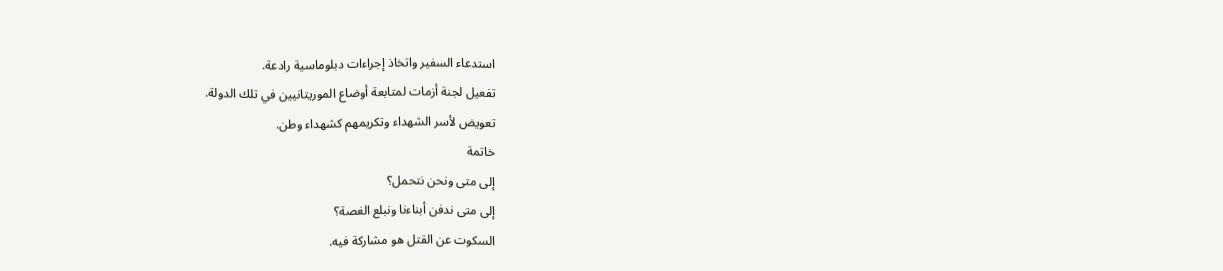استدعاء السفير واتخاذ إجراءات دبلوماسية رادعة.
تفعيل لجنة أزمات لمتابعة أوضاع الموريتانيين في تلك الدولة.
تعويض لأسر الشهداء وتكريمهم كشهداء وطن.
خاتمة
إلى متى ونحن نتحمل؟
إلى متى ندفن أبناءنا ونبلع الغصة؟
السكوت عن القتل هو مشاركة فيه.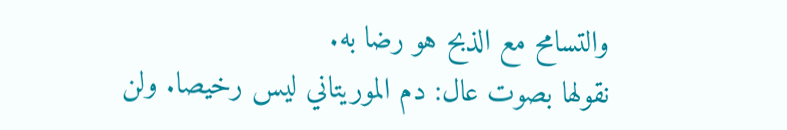والتسامح مع الذبح هو رضا به.
نقولها بصوت عال: دم الموريتاني ليس رخيصا. ولن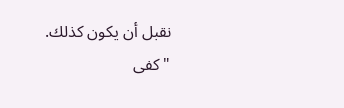نقبل أن يكون كذلك.
"كفى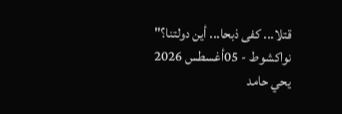قتلا... كفى ذبحا... أين دولتنا؟"
نواكشوط - 05أغسطس 2026
يحي حامد